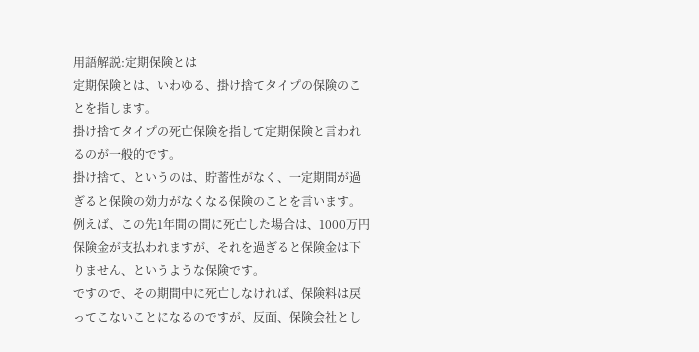用語解説:定期保険とは
定期保険とは、いわゆる、掛け捨てタイプの保険のことを指します。
掛け捨てタイプの死亡保険を指して定期保険と言われるのが一般的です。
掛け捨て、というのは、貯蓄性がなく、一定期間が過ぎると保険の効力がなくなる保険のことを言います。
例えば、この先1年間の間に死亡した場合は、1000万円保険金が支払われますが、それを過ぎると保険金は下りません、というような保険です。
ですので、その期間中に死亡しなければ、保険料は戻ってこないことになるのですが、反面、保険会社とし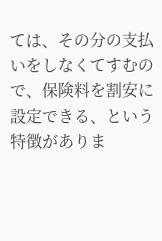ては、その分の支払いをしなくてすむので、保険料を割安に設定できる、という特徴がありま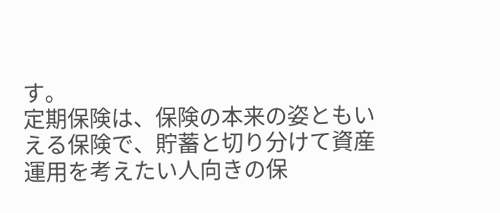す。
定期保険は、保険の本来の姿ともいえる保険で、貯蓄と切り分けて資産運用を考えたい人向きの保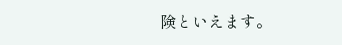険といえます。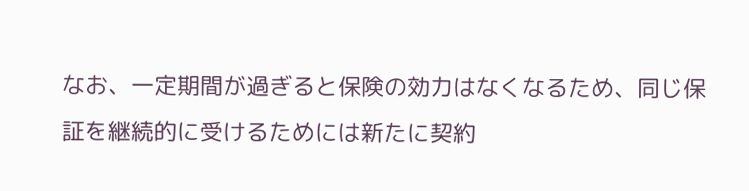なお、一定期間が過ぎると保険の効力はなくなるため、同じ保証を継続的に受けるためには新たに契約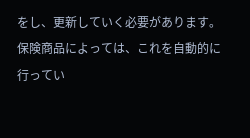をし、更新していく必要があります。
保険商品によっては、これを自動的に行ってい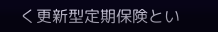く更新型定期保険とい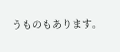うものもあります。